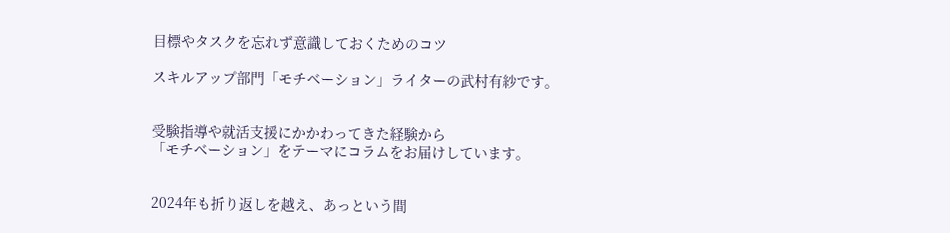目標やタスクを忘れず意識しておくためのコツ

スキルアップ部門「モチベーション」ライターの武村有紗です。


受験指導や就活支援にかかわってきた経験から
「モチベーション」をテーマにコラムをお届けしています。


2024年も折り返しを越え、あっという間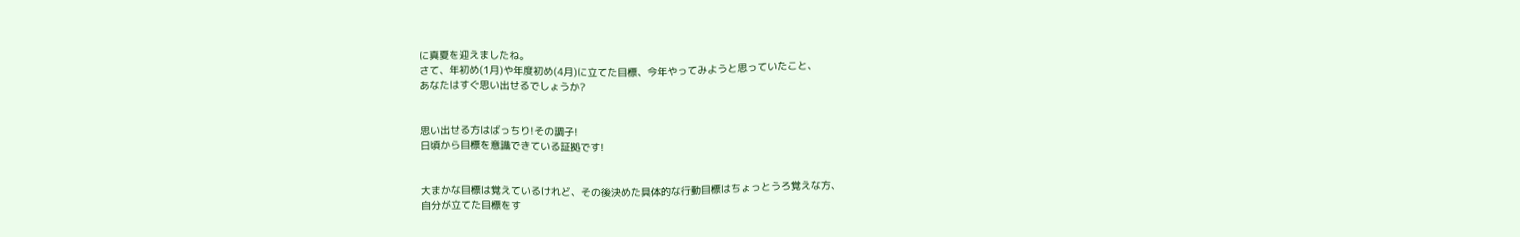に真夏を迎えましたね。
さて、年初め(1月)や年度初め(4月)に立てた目標、今年やってみようと思っていたこと、
あなたはすぐ思い出せるでしょうか?


思い出せる方はばっちり!その調子!
日頃から目標を意識できている証拠です!


大まかな目標は覚えているけれど、その後決めた具体的な行動目標はちょっとうろ覚えな方、
自分が立てた目標をす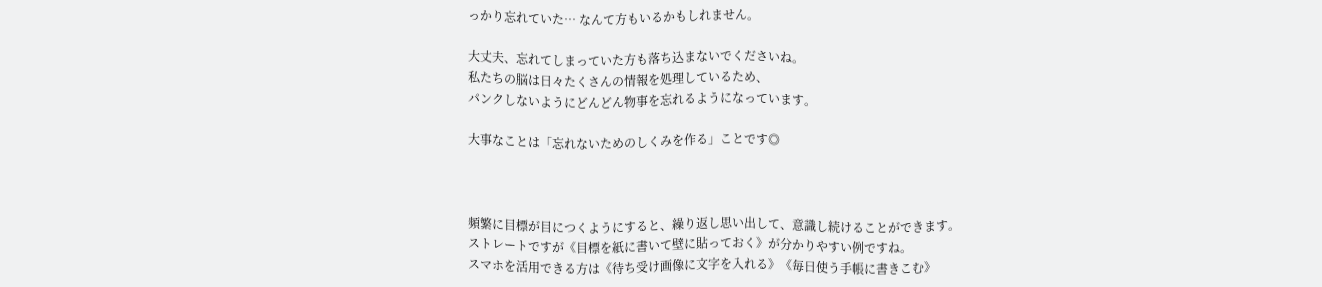っかり忘れていた… なんて方もいるかもしれません。

大丈夫、忘れてしまっていた方も落ち込まないでくださいね。
私たちの脳は日々たくさんの情報を処理しているため、
パンクしないようにどんどん物事を忘れるようになっています。

大事なことは「忘れないためのしくみを作る」ことです◎



頻繁に目標が目につくようにすると、繰り返し思い出して、意識し続けることができます。
ストレートですが《目標を紙に書いて壁に貼っておく》が分かりやすい例ですね。
スマホを活用できる方は《待ち受け画像に文字を入れる》《毎日使う手帳に書きこむ》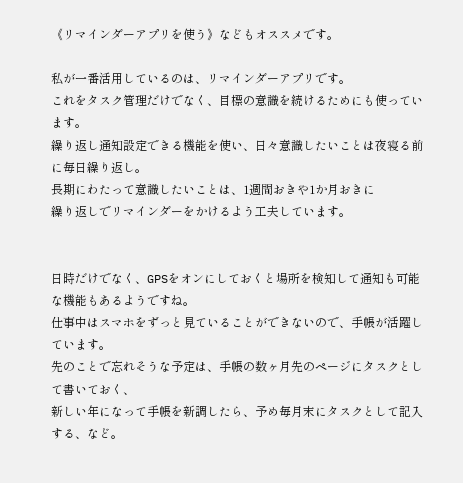《リマインダーアプリを使う》などもオススメです。

私が一番活用しているのは、リマインダーアプリです。
これをタスク管理だけでなく、目標の意識を続けるためにも使っています。
繰り返し通知設定できる機能を使い、日々意識したいことは夜寝る前に毎日繰り返し。
長期にわたって意識したいことは、1週間おきや1か月おきに
繰り返しでリマインダーをかけるよう工夫しています。


日時だけでなく、GPSをオンにしておくと場所を検知して通知も可能な機能もあるようですね。
仕事中はスマホをずっと見ていることができないので、手帳が活躍しています。
先のことで忘れそうな予定は、手帳の数ヶ月先のページにタスクとして書いておく、
新しい年になって手帳を新調したら、予め毎月末にタスクとして記入する、など。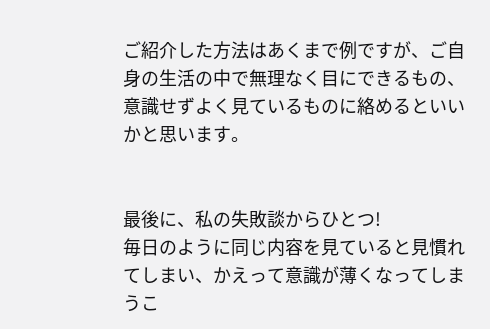ご紹介した方法はあくまで例ですが、ご自身の生活の中で無理なく目にできるもの、
意識せずよく見ているものに絡めるといいかと思います。


最後に、私の失敗談からひとつ!
毎日のように同じ内容を見ていると見慣れてしまい、かえって意識が薄くなってしまうこ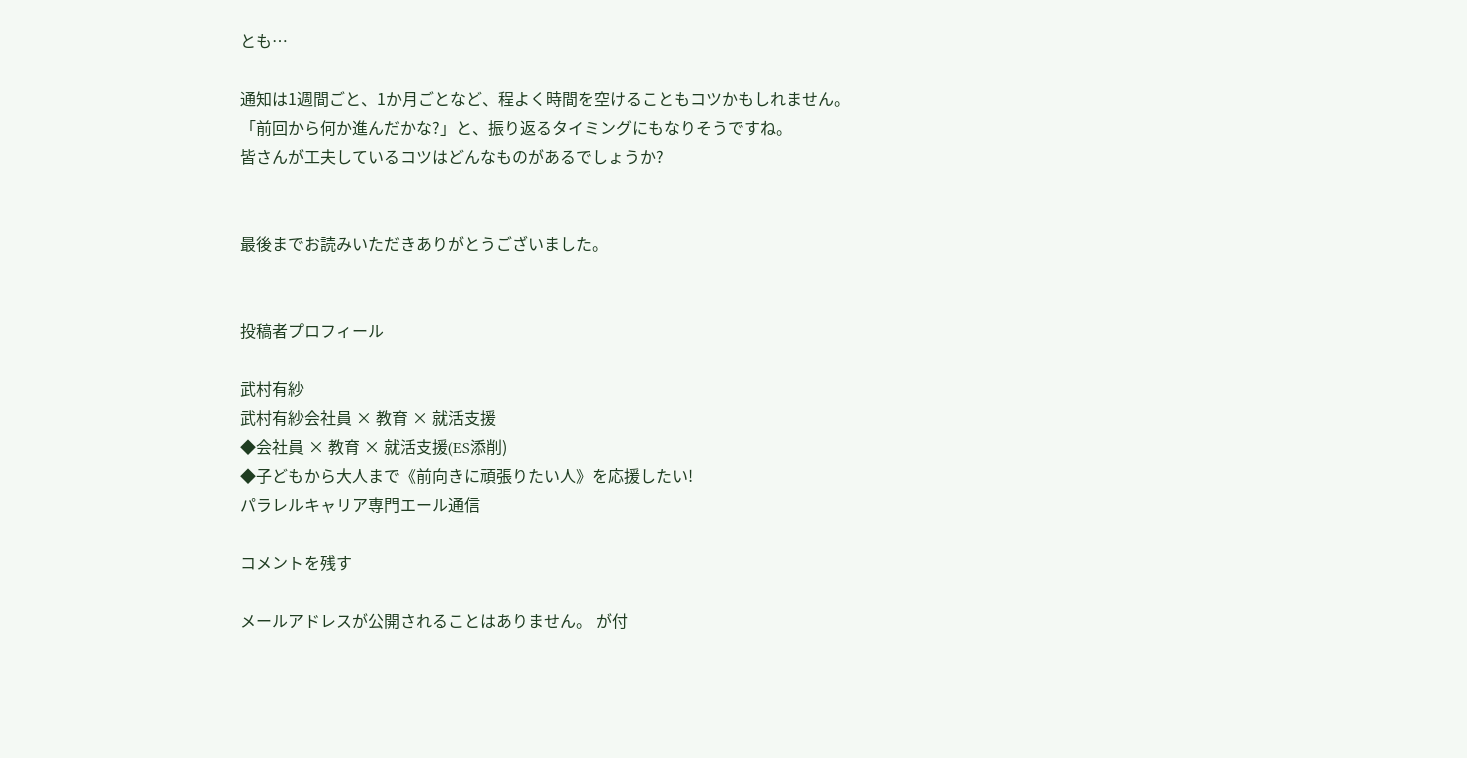とも…

通知は1週間ごと、1か月ごとなど、程よく時間を空けることもコツかもしれません。
「前回から何か進んだかな?」と、振り返るタイミングにもなりそうですね。
皆さんが工夫しているコツはどんなものがあるでしょうか?


最後までお読みいただきありがとうございました。


投稿者プロフィール

武村有紗
武村有紗会社員 × 教育 × 就活支援
◆会社員 × 教育 × 就活支援(ES添削)
◆子どもから大人まで《前向きに頑張りたい人》を応援したい!
パラレルキャリア専門エール通信

コメントを残す

メールアドレスが公開されることはありません。 が付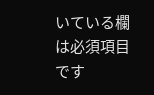いている欄は必須項目です